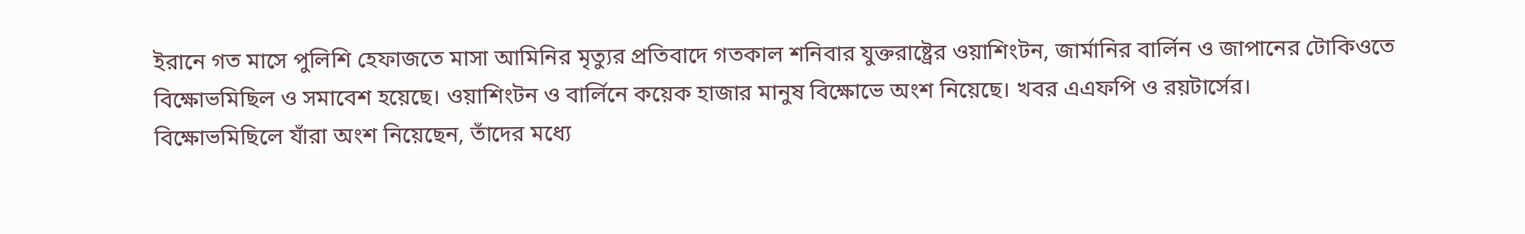ইরানে গত মাসে পুলিশি হেফাজতে মাসা আমিনির মৃত্যুর প্রতিবাদে গতকাল শনিবার যুক্তরাষ্ট্রের ওয়াশিংটন, জার্মানির বার্লিন ও জাপানের টোকিওতে বিক্ষোভমিছিল ও সমাবেশ হয়েছে। ওয়াশিংটন ও বার্লিনে কয়েক হাজার মানুষ বিক্ষোভে অংশ নিয়েছে। খবর এএফপি ও রয়টার্সের।
বিক্ষোভমিছিলে যাঁরা অংশ নিয়েছেন, তাঁদের মধ্যে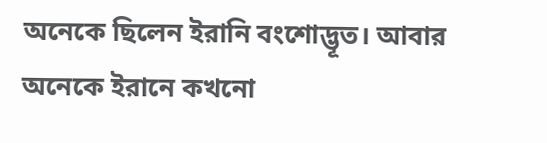অনেকে ছিলেন ইরানি বংশোদ্ভূত। আবার অনেকে ইরানে কখনো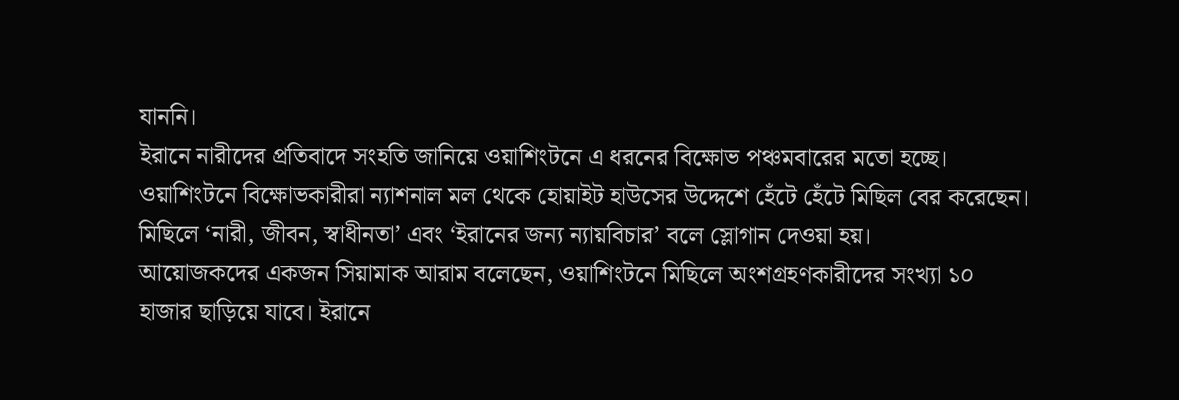যাননি।
ইরানে নারীদের প্রতিবাদে সংহতি জানিয়ে ওয়াশিংটনে এ ধরনের বিক্ষোভ পঞ্চমবারের মতো হচ্ছে।
ওয়াশিংটনে বিক্ষোভকারীরা ন্যাশনাল মল থেকে হোয়াইট হাউসের উদ্দেশে হেঁটে হেঁটে মিছিল বের করেছেন। মিছিলে ‘নারী, জীবন, স্বাধীনতা’ এবং ‘ইরানের জন্য ন্যায়বিচার’ বলে স্লোগান দেওয়া হয়।
আয়োজকদের একজন সিয়ামাক আরাম বলেছেন, ওয়াশিংটনে মিছিলে অংশগ্রহণকারীদের সংখ্যা ১০ হাজার ছাড়িয়ে যাবে। ইরানে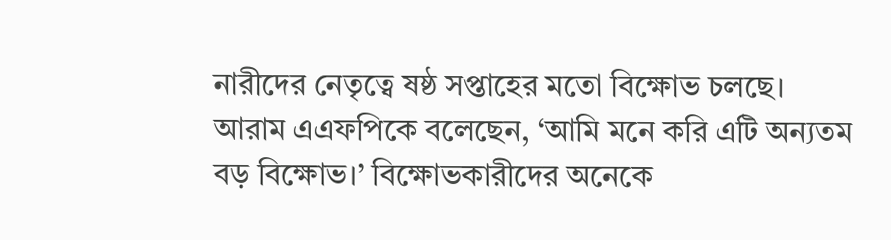নারীদের নেতৃত্বে ষষ্ঠ সপ্তাহের মতো বিক্ষোভ চলছে।
আরাম এএফপিকে বলেছেন, ‘আমি মনে করি এটি অন্যতম বড় বিক্ষোভ।’ বিক্ষোভকারীদের অনেকে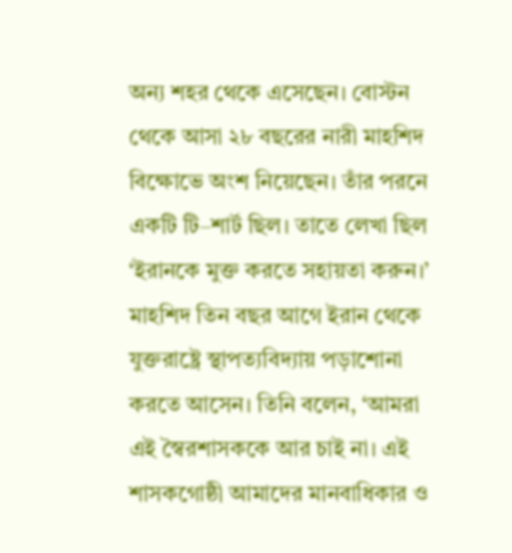অন্য শহর থেকে এসেছেন। বোস্টন থেকে আসা ২৮ বছরের নারী মাহশিদ বিক্ষোভে অংশ নিয়েছেন। তাঁর পরনে একটি টি–শার্ট ছিল। তাতে লেখা ছিল ‘ইরানকে মুক্ত করতে সহায়তা করুন।’
মাহশিদ তিন বছর আগে ইরান থেকে যুক্তরাষ্ট্রে স্থাপত্যবিদ্যায় পড়াশোনা করতে আসেন। তিনি বলেন, ‘আমরা এই স্বৈরশাসককে আর চাই না। এই শাসকগোষ্ঠী আমাদের মানবাধিকার ও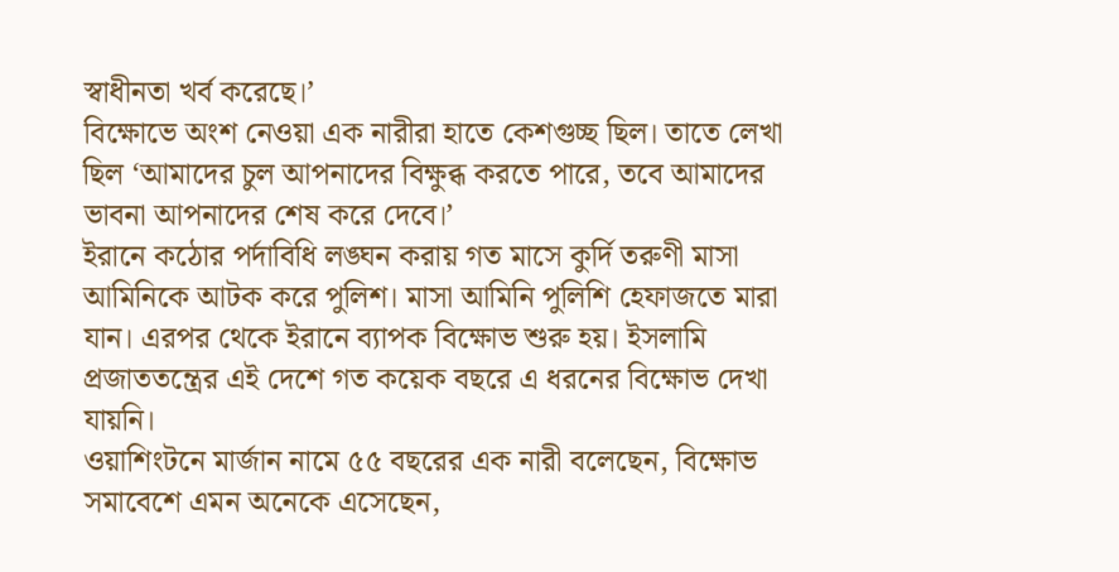স্বাধীনতা খর্ব করেছে।’
বিক্ষোভে অংশ নেওয়া এক নারীরা হাতে কেশগুচ্ছ ছিল। তাতে লেখা ছিল ‘আমাদের চুল আপনাদের বিক্ষুব্ধ করতে পারে, তবে আমাদের ভাবনা আপনাদের শেষ করে দেবে।’
ইরানে কঠোর পর্দাবিধি লঙ্ঘন করায় গত মাসে কুর্দি তরুণী মাসা আমিনিকে আটক করে পুলিশ। মাসা আমিনি পুলিশি হেফাজতে মারা যান। এরপর থেকে ইরানে ব্যাপক বিক্ষোভ শুরু হয়। ইসলামি প্রজাততন্ত্রের এই দেশে গত কয়েক বছরে এ ধরনের বিক্ষোভ দেখা যায়নি।
ওয়াশিংটনে মার্জান নামে ৫৫ বছরের এক নারী বলেছেন, বিক্ষোভ সমাবেশে এমন অনেকে এসেছেন,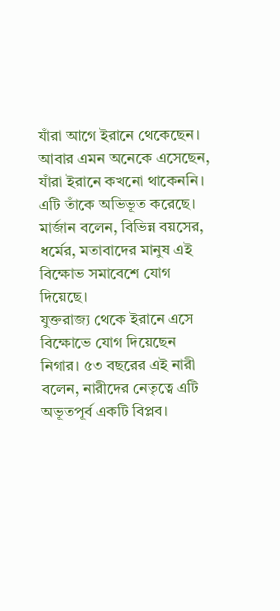যাঁরা আগে ইরানে থেকেছেন। আবার এমন অনেকে এসেছেন, যাঁরা ইরানে কখনো থাকেননি। এটি তাঁকে অভিভূত করেছে। মার্জান বলেন, বিভিন্ন বয়সের, ধর্মের, মতাবাদের মানুষ এই বিক্ষোভ সমাবেশে যোগ দিয়েছে।
যুক্তরাজ্য থেকে ইরানে এসে বিক্ষোভে যোগ দিয়েছেন নিগার। ৫৩ বছরের এই নারী বলেন, নারীদের নেতৃত্বে এটি অভূতপূর্ব একটি বিপ্লব।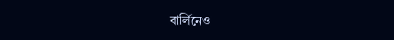বার্লিনেও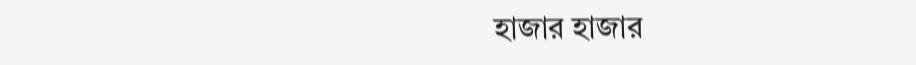হাজার হাজার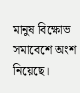মানুষ বিক্ষোভ সমাবেশে অংশ নিয়েছে।